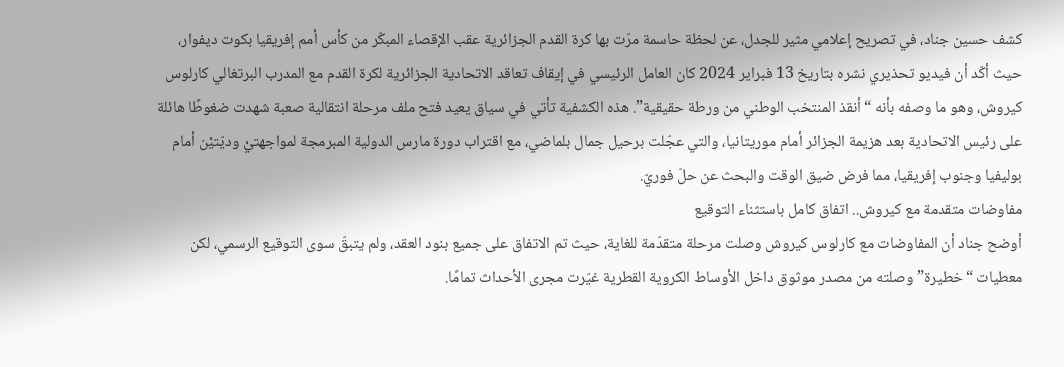كشف حسين جناد، في تصريح إعلامي مثير للجدل، عن لحظة حاسمة مرّت بها كرة القدم الجزائرية عقب الإقصاء المبكّر من كأس أمم إفريقيا بكوت ديفوار، حيث أكّد أن فيديو تحذيري نشره بتاريخ 13 فبراير 2024 كان العامل الرئيسي في إيقاف تعاقد الاتحادية الجزائرية لكرة القدم مع المدرب البرتغالي كارلوس كيروش، وهو ما وصفه بأنه “أنقذ المنتخب الوطني من ورطة حقيقية”. هذه الكشفية تأتي في سياق يعيد فتح ملف مرحلة انتقالية صعبة شهدت ضغوطًا هائلة على رئيس الاتحادية بعد هزيمة الجزائر أمام موريتانيا، والتي عجّلت برحيل جمال بلماضي، مع اقتراب دورة مارس الدولية المبرمجة لمواجهتيْ وديّتيْن أمام بوليفيا وجنوب إفريقيا، مما فرض ضيق الوقت والبحث عن حلّ فوريّ.
مفاوضات متقدمة مع كيروش.. اتفاق كامل باستثناء التوقيع
أوضح جناد أن المفاوضات مع كارلوس كيروش وصلت مرحلة متقدّمة للغاية، حيث تم الاتفاق على جميع بنود العقد، ولم يتبقّ سوى التوقيع الرسمي، لكن معطيات “خطيرة” وصلته من مصدر موثوق داخل الأوساط الكروية القطرية غيّرت مجرى الأحداث تمامًا.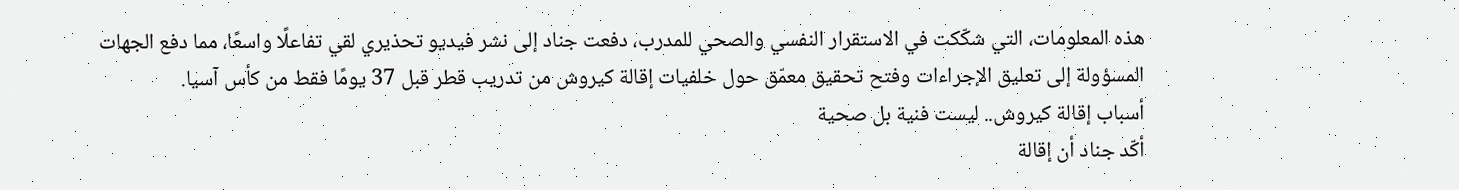هذه المعلومات، التي شكّكت في الاستقرار النفسي والصحي للمدرب، دفعت جناد إلى نشر فيديو تحذيري لقي تفاعلًا واسعًا، مما دفع الجهات المسؤولة إلى تعليق الإجراءات وفتح تحقيق معمّق حول خلفيات إقالة كيروش من تدريب قطر قبل 37 يومًا فقط من كأس آسيا.
أسباب إقالة كيروش.. ليست فنية بل صحية
أكّد جناد أن إقالة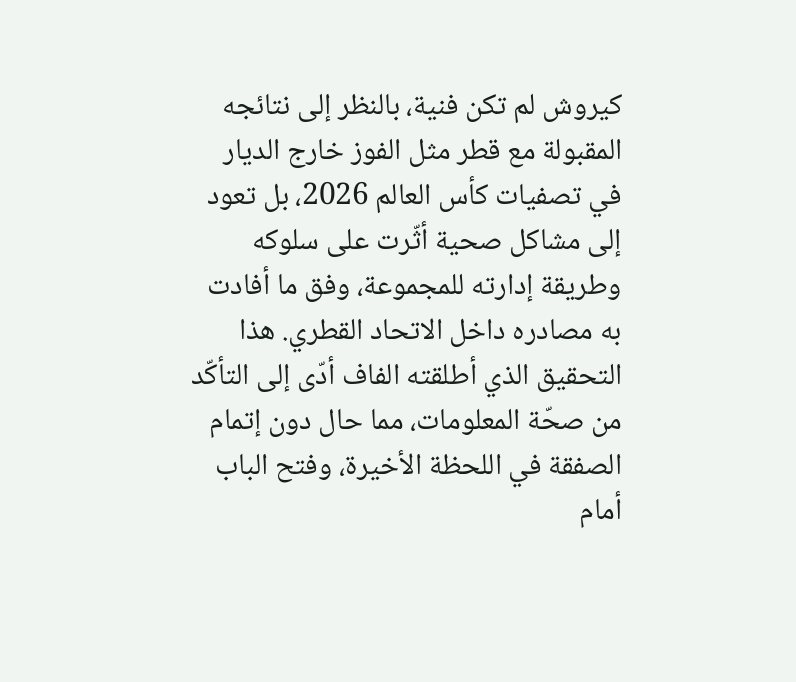كيروش لم تكن فنية، بالنظر إلى نتائجه المقبولة مع قطر مثل الفوز خارج الديار في تصفيات كأس العالم 2026، بل تعود إلى مشاكل صحية أثّرت على سلوكه وطريقة إدارته للمجموعة، وفق ما أفادت به مصادره داخل الاتحاد القطري. هذا التحقيق الذي أطلقته الفاف أدّى إلى التأكّد من صحّة المعلومات، مما حال دون إتمام الصفقة في اللحظة الأخيرة، وفتح الباب أمام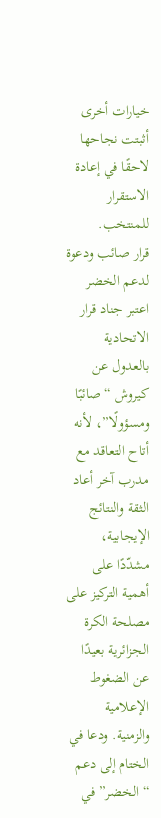خيارات أخرى أثبتت نجاحها لاحقًا في إعادة الاستقرار للمنتخب.
قرار صائب ودعوة لدعم الخضر
اعتبر جناد قرار الاتحادية بالعدول عن كيروش “صائبًا ومسؤولًا”، لأنه أتاح التعاقد مع مدرب آخر أعاد الثقة والنتائج الإيجابية، مشدّدًا على أهمية التركيز على مصلحة الكرة الجزائرية بعيدًا عن الضغوط الإعلامية والزمنية. ودعا في الختام إلى دعم “الخضر” في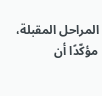المراحل المقبلة، مؤكّدًا أن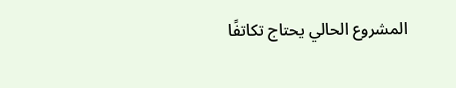المشروع الحالي يحتاج تكاتفًا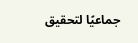جماعيًا لتحقيق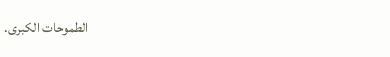الطموحات الكبرى.